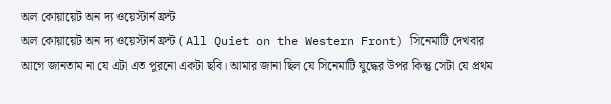অল কোয়ায়েট অন দ্য ওয়েস্টার্ন ফ্রন্ট
অল কোয়ায়েট অন দ্য ওয়েস্টার্ন ফ্রন্ট ( All Quiet on the Western Front) সিনেমাটি দেখবার আগে জানতাম না যে এটা এত পুরনো একটা ছবি। আমার জানা ছিল যে সিনেমাটি যুদ্ধের উপর কিন্তু সেটা যে প্রথম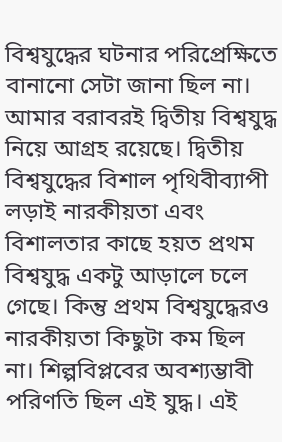বিশ্বযুদ্ধের ঘটনার পরিপ্রেক্ষিতে বানানো সেটা জানা ছিল না। আমার বরাবরই দ্বিতীয় বিশ্বযুদ্ধ নিয়ে আগ্রহ রয়েছে। দ্বিতীয় বিশ্বযুদ্ধের বিশাল পৃথিবীব্যাপী লড়াই নারকীয়তা এবং বিশালতার কাছে হয়ত প্রথম বিশ্বযুদ্ধ একটু আড়ালে চলে গেছে। কিন্তু প্রথম বিশ্বযুদ্ধেরও নারকীয়তা কিছুটা কম ছিল না। শিল্পবিপ্লবের অবশ্যম্ভাবী পরিণতি ছিল এই যুদ্ধ। এই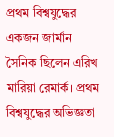প্রথম বিশ্বযুদ্ধের একজন জার্মান সৈনিক ছিলেন এরিখ মারিয়া রেমার্ক। প্রথম বিশ্বযুদ্ধের অভিজ্ঞতা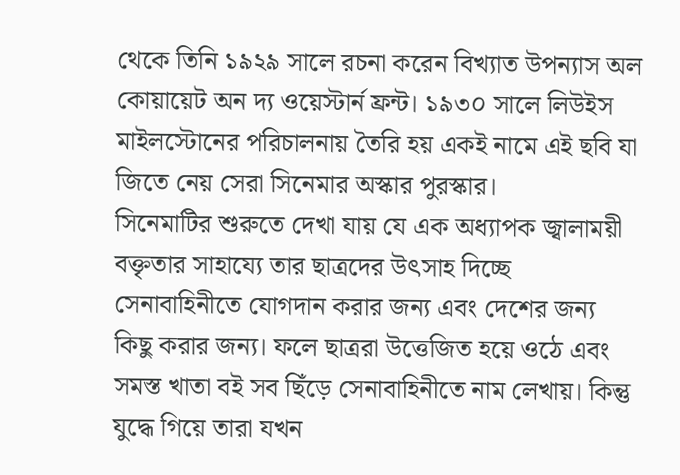থেকে তিনি ১৯২৯ সালে রচনা করেন বিখ্যাত উপন্যাস অল কোয়ায়েট অন দ্য ওয়েস্টার্ন ফ্রন্ট। ১৯৩০ সালে লিউইস মাইলস্টোনের পরিচালনায় তৈরি হয় একই নামে এই ছবি যা জিতে নেয় সেরা সিনেমার অস্কার পুরস্কার।
সিনেমাটির শুরুতে দেখা যায় যে এক অধ্যাপক জ্বালাময়ী বক্তৃতার সাহায্যে তার ছাত্রদের উৎসাহ দিচ্ছে সেনাবাহিনীতে যোগদান করার জন্য এবং দেশের জন্য কিছু করার জন্য। ফলে ছাত্ররা উত্তেজিত হয়ে ওঠে এবং সমস্ত খাতা বই সব ছিঁড়ে সেনাবাহিনীতে নাম লেখায়। কিন্তু যুদ্ধে গিয়ে তারা যখন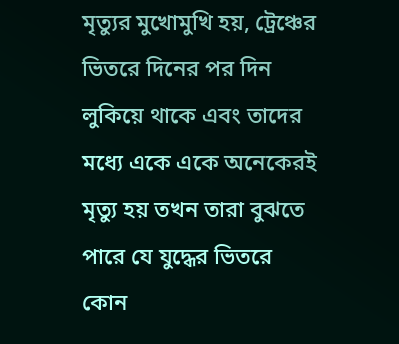মৃত্যুর মুখোমুখি হয়, ট্রেঞ্চের ভিতরে দিনের পর দিন লুকিয়ে থাকে এবং তাদের মধ্যে একে একে অনেকেরই মৃত্যু হয় তখন তারা বুঝতে পারে যে যুদ্ধের ভিতরে কোন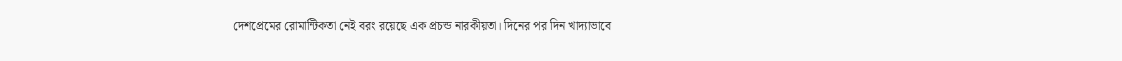দেশপ্রেমের রোমান্টিকতা নেই বরং রয়েছে এক প্রচন্ড নারকীয়তা। দিনের পর দিন খাদ্যাভাবে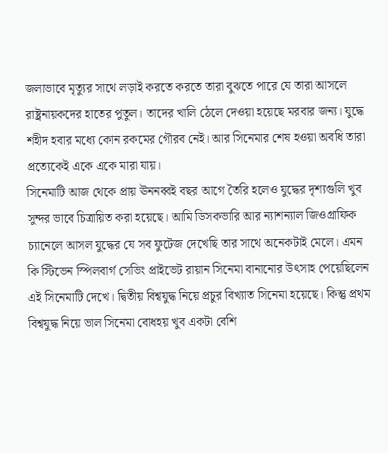জলাভাবে মৃত্যুর সাথে লড়াই করতে করতে তারা বুঝতে পারে যে তারা আসলে রাষ্ট্রনায়কদের হাতের পুতুল। তাদের খালি ঠেলে দেওয়া হয়েছে মরবার জন্য। যুদ্ধে শহীদ হবার মধ্যে কোন রকমের গৌরব নেই। আর সিনেমার শেষ হওয়া অবধি তারা প্রত্যেকেই একে একে মারা যায়।
সিনেমাটি আজ থেকে প্রায় ঊননব্বই বছর আগে তৈরি হলেও যুদ্ধের দৃশ্যগুলি খুব সুন্দর ভাবে চিত্রায়িত করা হয়েছে। আমি ডিসকভারি আর ন্যাশন্যাল জিওগ্রাফিক চ্যানেলে আসল যুদ্ধের যে সব ফুটেজ দেখেছি তার সাথে অনেকটাই মেলে। এমন কি স্টিভেন স্পিলবার্গ সেভিং প্রাইভেট রায়ান সিনেমা বানানোর উৎসাহ পেয়েছিলেন এই সিনেমাটি দেখে। দ্বিতীয় বিশ্বযুদ্ধ নিয়ে প্রচুর বিখ্যাত সিনেমা হয়েছে। কিন্তু প্রথম বিশ্বযুদ্ধ নিয়ে ভাল সিনেমা বোধহয় খুব একটা বেশি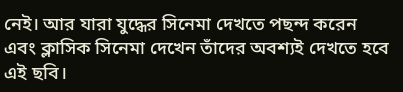নেই। আর যারা যুদ্ধের সিনেমা দেখতে পছন্দ করেন এবং ক্লাসিক সিনেমা দেখেন তাঁদের অবশ্যই দেখতে হবে এই ছবি।